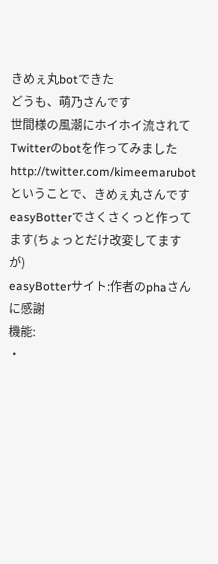きめぇ丸botできた
どうも、萌乃さんです
世間様の風潮にホイホイ流されてTwitterのbotを作ってみました
http://twitter.com/kimeemarubot
ということで、きめぇ丸さんです
easyBotterでさくさくっと作ってます(ちょっとだけ改変してますが)
easyBotterサイト:作者のphaさんに感謝
機能:
・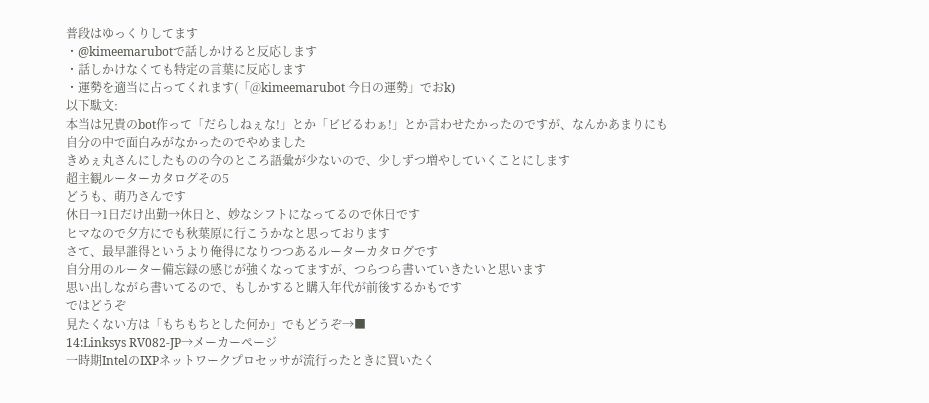普段はゆっくりしてます
・@kimeemarubotで話しかけると反応します
・話しかけなくても特定の言葉に反応します
・運勢を適当に占ってくれます(「@kimeemarubot 今日の運勢」でおk)
以下駄文:
本当は兄貴のbot作って「だらしねぇな!」とか「ビビるわぁ!」とか言わせたかったのですが、なんかあまりにも自分の中で面白みがなかったのでやめました
きめぇ丸さんにしたものの今のところ語彙が少ないので、少しずつ増やしていくことにします
超主観ルーターカタログその5
どうも、萌乃さんです
休日→1日だけ出勤→休日と、妙なシフトになってるので休日です
ヒマなので夕方にでも秋葉原に行こうかなと思っております
さて、最早誰得というより俺得になりつつあるルーターカタログです
自分用のルーター備忘録の感じが強くなってますが、つらつら書いていきたいと思います
思い出しながら書いてるので、もしかすると購入年代が前後するかもです
ではどうぞ
見たくない方は「もちもちとした何か」でもどうぞ→■
14:Linksys RV082-JP→メーカーページ
一時期IntelのIXPネットワークプロセッサが流行ったときに買いたく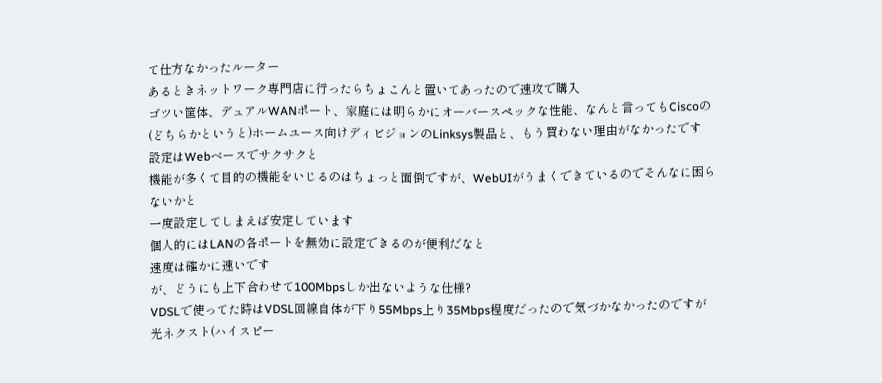て仕方なかったルーター
あるときネットワーク専門店に行ったらちょこんと置いてあったので速攻で購入
ゴツい筐体、デュアルWANポート、家庭には明らかにオーバースペックな性能、なんと言ってもCiscoの(どちらかというと)ホームユース向けディビジョンのLinksys製品と、もう買わない理由がなかったです
設定はWebベースでサクサクと
機能が多くて目的の機能をいじるのはちょっと面倒ですが、WebUIがうまくできているのでそんなに困らないかと
一度設定してしまえば安定しています
個人的にはLANの各ポートを無効に設定できるのが便利だなと
速度は確かに速いです
が、どうにも上下合わせて100Mbpsしか出ないような仕様?
VDSLで使ってた時はVDSL回線自体が下り55Mbps上り35Mbps程度だったので気づかなかったのですが
光ネクスト(ハイスピー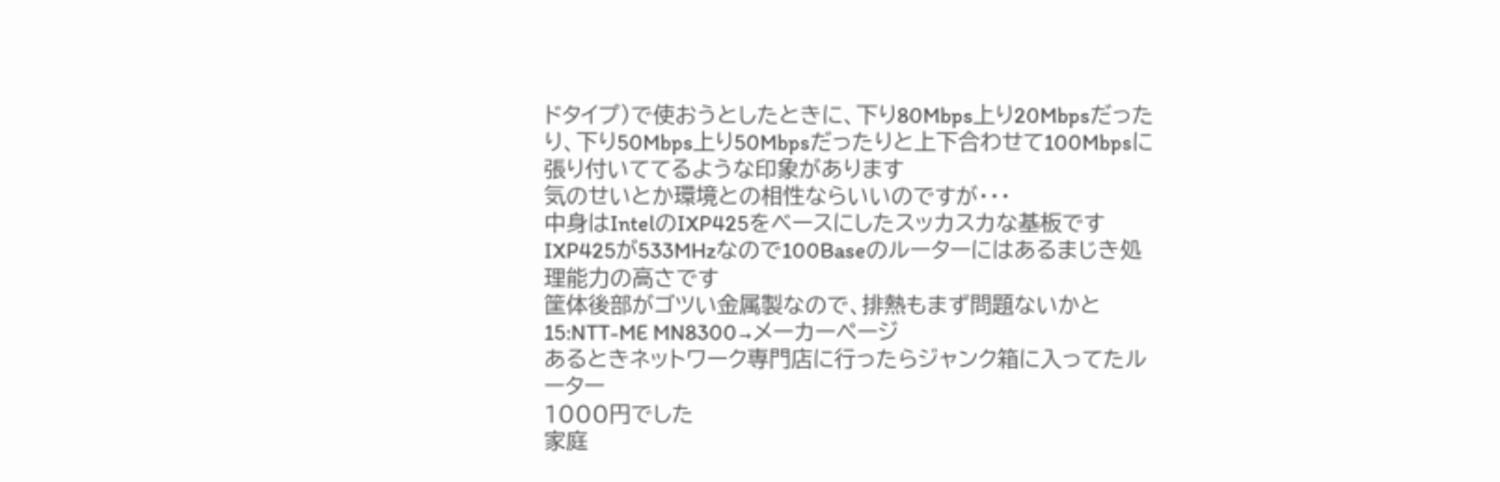ドタイプ)で使おうとしたときに、下り80Mbps上り20Mbpsだったり、下り50Mbps上り50Mbpsだったりと上下合わせて100Mbpsに張り付いててるような印象があります
気のせいとか環境との相性ならいいのですが・・・
中身はIntelのIXP425をベースにしたスッカスカな基板です
IXP425が533MHzなので100Baseのルーターにはあるまじき処理能力の高さです
筐体後部がゴツい金属製なので、排熱もまず問題ないかと
15:NTT-ME MN8300→メーカーページ
あるときネットワーク専門店に行ったらジャンク箱に入ってたルーター
1000円でした
家庭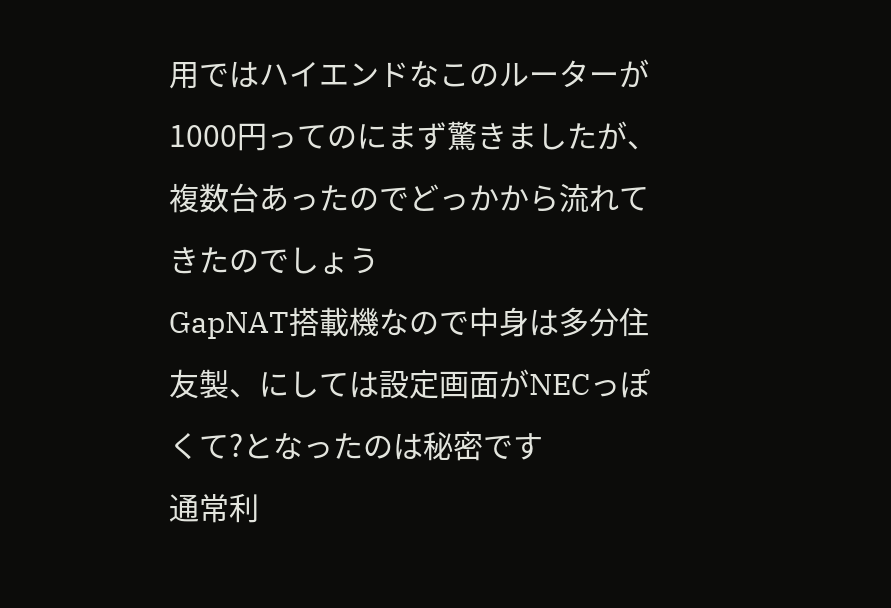用ではハイエンドなこのルーターが1000円ってのにまず驚きましたが、複数台あったのでどっかから流れてきたのでしょう
GapNAT搭載機なので中身は多分住友製、にしては設定画面がNECっぽくて?となったのは秘密です
通常利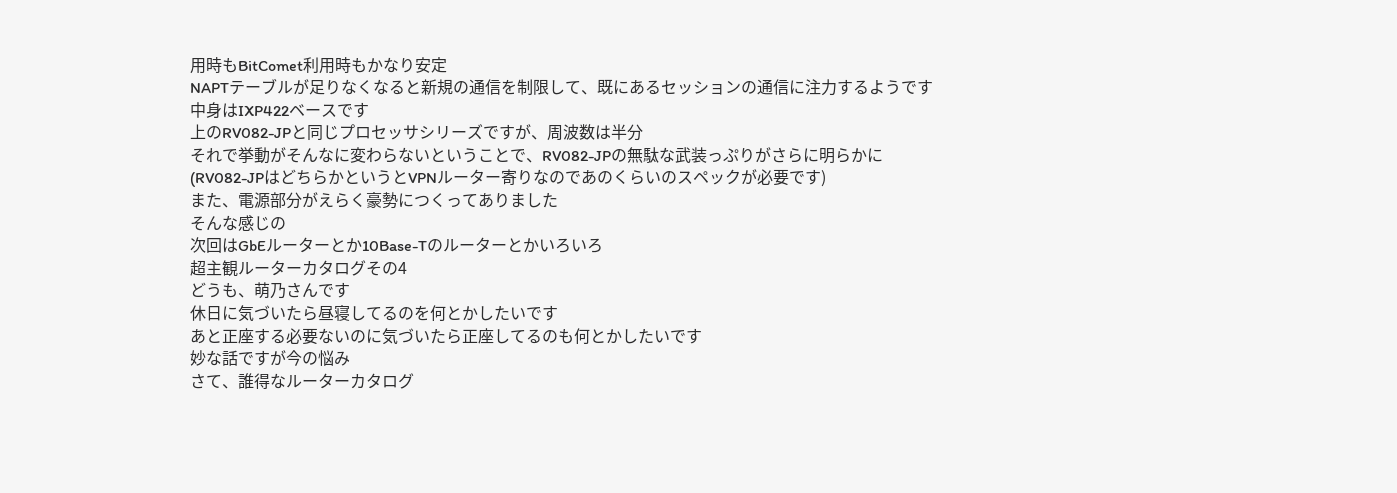用時もBitComet利用時もかなり安定
NAPTテーブルが足りなくなると新規の通信を制限して、既にあるセッションの通信に注力するようです
中身はIXP422ベースです
上のRV082-JPと同じプロセッサシリーズですが、周波数は半分
それで挙動がそんなに変わらないということで、RV082-JPの無駄な武装っぷりがさらに明らかに
(RV082-JPはどちらかというとVPNルーター寄りなのであのくらいのスペックが必要です)
また、電源部分がえらく豪勢につくってありました
そんな感じの
次回はGbEルーターとか10Base-Tのルーターとかいろいろ
超主観ルーターカタログその4
どうも、萌乃さんです
休日に気づいたら昼寝してるのを何とかしたいです
あと正座する必要ないのに気づいたら正座してるのも何とかしたいです
妙な話ですが今の悩み
さて、誰得なルーターカタログ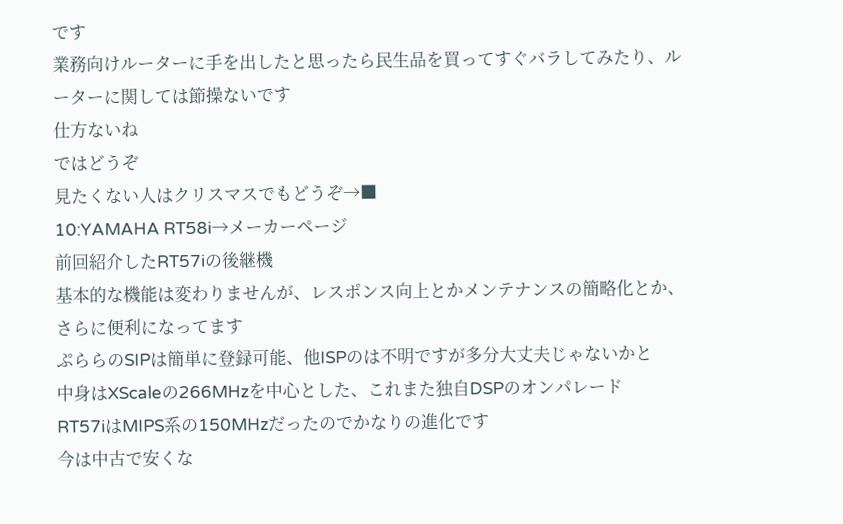です
業務向けルーターに手を出したと思ったら民生品を買ってすぐバラしてみたり、ルーターに関しては節操ないです
仕方ないね
ではどうぞ
見たくない人はクリスマスでもどうぞ→■
10:YAMAHA RT58i→メーカーページ
前回紹介したRT57iの後継機
基本的な機能は変わりませんが、レスポンス向上とかメンテナンスの簡略化とか、さらに便利になってます
ぷららのSIPは簡単に登録可能、他ISPのは不明ですが多分大丈夫じゃないかと
中身はXScaleの266MHzを中心とした、これまた独自DSPのオンパレード
RT57iはMIPS系の150MHzだったのでかなりの進化です
今は中古で安くな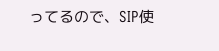ってるので、SIP使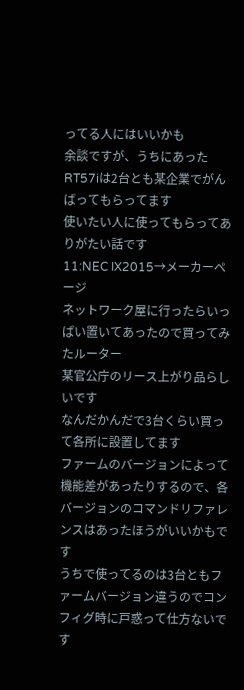ってる人にはいいかも
余談ですが、うちにあったRT57iは2台とも某企業でがんばってもらってます
使いたい人に使ってもらってありがたい話です
11:NEC IX2015→メーカーページ
ネットワーク屋に行ったらいっぱい置いてあったので買ってみたルーター
某官公庁のリース上がり品らしいです
なんだかんだで3台くらい買って各所に設置してます
ファームのバージョンによって機能差があったりするので、各バージョンのコマンドリファレンスはあったほうがいいかもです
うちで使ってるのは3台ともファームバージョン違うのでコンフィグ時に戸惑って仕方ないです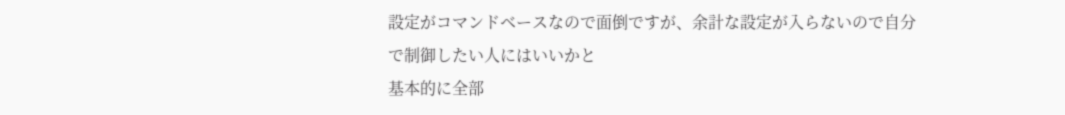設定がコマンドベースなので面倒ですが、余計な設定が入らないので自分で制御したい人にはいいかと
基本的に全部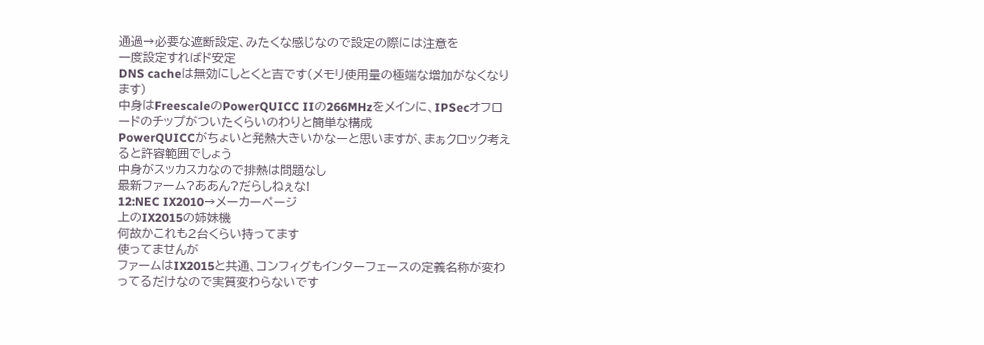通過→必要な遮断設定、みたくな感じなので設定の際には注意を
一度設定すればド安定
DNS cacheは無効にしとくと吉です(メモリ使用量の極端な増加がなくなります)
中身はFreescaleのPowerQUICC IIの266MHzをメインに、IPSecオフロードのチップがついたくらいのわりと簡単な構成
PowerQUICCがちょいと発熱大きいかなーと思いますが、まぁクロック考えると許容範囲でしょう
中身がスッカスカなので排熱は問題なし
最新ファーム?ああん?だらしねぇな!
12:NEC IX2010→メーカーページ
上のIX2015の姉妹機
何故かこれも2台くらい持ってます
使ってませんが
ファームはIX2015と共通、コンフィグもインターフェースの定義名称が変わってるだけなので実質変わらないです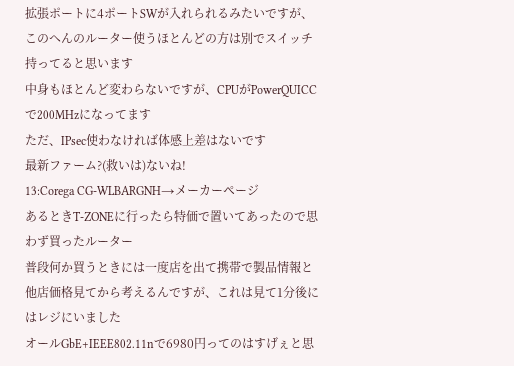拡張ポートに4ポートSWが入れられるみたいですが、このへんのルーター使うほとんどの方は別でスイッチ持ってると思います
中身もほとんど変わらないですが、CPUがPowerQUICCで200MHzになってます
ただ、IPsec使わなければ体感上差はないです
最新ファーム?(救いは)ないね!
13:Corega CG-WLBARGNH→メーカーページ
あるときT-ZONEに行ったら特価で置いてあったので思わず買ったルーター
普段何か買うときには一度店を出て携帯で製品情報と他店価格見てから考えるんですが、これは見て1分後にはレジにいました
オールGbE+IEEE802.11nで6980円ってのはすげぇと思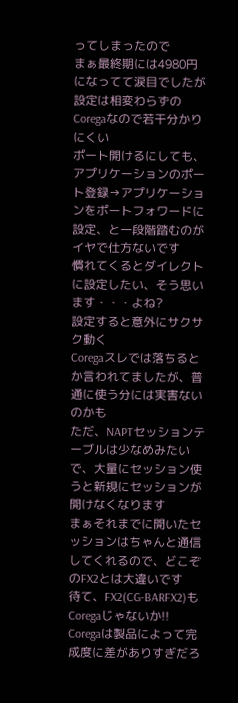ってしまったので
まぁ最終期には4980円になってて涙目でしたが
設定は相変わらずのCoregaなので若干分かりにくい
ポート開けるにしても、アプリケーションのポート登録→アプリケーションをポートフォワードに設定、と一段階踏むのがイヤで仕方ないです
慣れてくるとダイレクトに設定したい、そう思います・・・よね?
設定すると意外にサクサク動く
Coregaスレでは落ちるとか言われてましたが、普通に使う分には実害ないのかも
ただ、NAPTセッションテーブルは少なめみたいで、大量にセッション使うと新規にセッションが開けなくなります
まぁそれまでに開いたセッションはちゃんと通信してくれるので、どこぞのFX2とは大違いです
待て、FX2(CG-BARFX2)もCoregaじゃないか!!
Coregaは製品によって完成度に差がありすぎだろ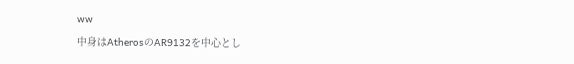ww
中身はAtherosのAR9132を中心とし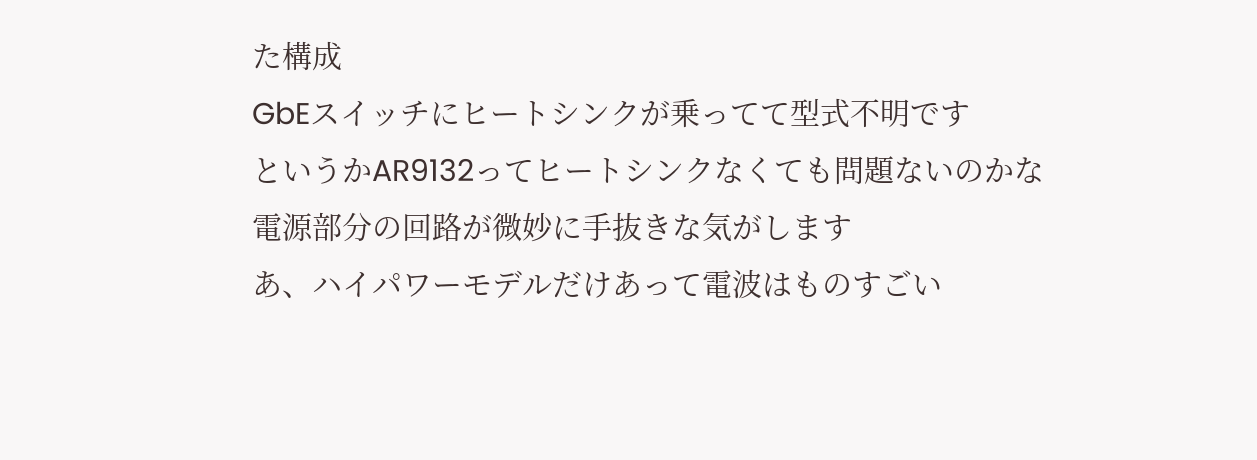た構成
GbEスイッチにヒートシンクが乗ってて型式不明です
というかAR9132ってヒートシンクなくても問題ないのかな
電源部分の回路が微妙に手抜きな気がします
あ、ハイパワーモデルだけあって電波はものすごい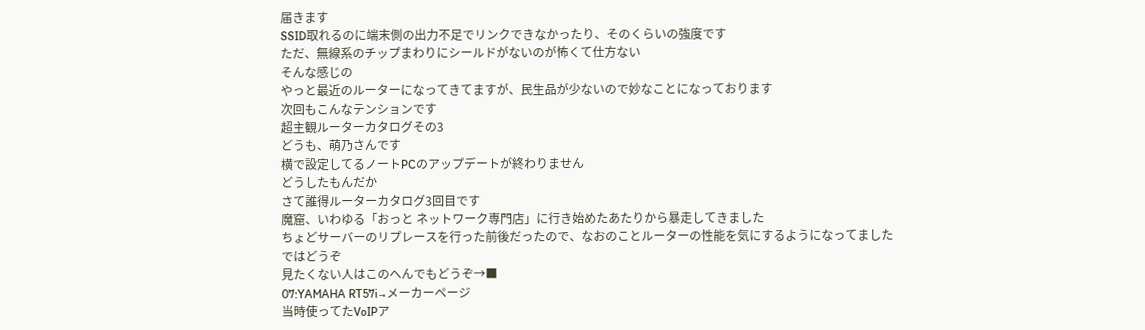届きます
SSID取れるのに端末側の出力不足でリンクできなかったり、そのくらいの強度です
ただ、無線系のチップまわりにシールドがないのが怖くて仕方ない
そんな感じの
やっと最近のルーターになってきてますが、民生品が少ないので妙なことになっております
次回もこんなテンションです
超主観ルーターカタログその3
どうも、萌乃さんです
横で設定してるノートPCのアップデートが終わりません
どうしたもんだか
さて誰得ルーターカタログ3回目です
魔窟、いわゆる「おっと ネットワーク専門店」に行き始めたあたりから暴走してきました
ちょどサーバーのリプレースを行った前後だったので、なおのことルーターの性能を気にするようになってました
ではどうぞ
見たくない人はこのへんでもどうぞ→■
07:YAMAHA RT57i→メーカーページ
当時使ってたVoIPア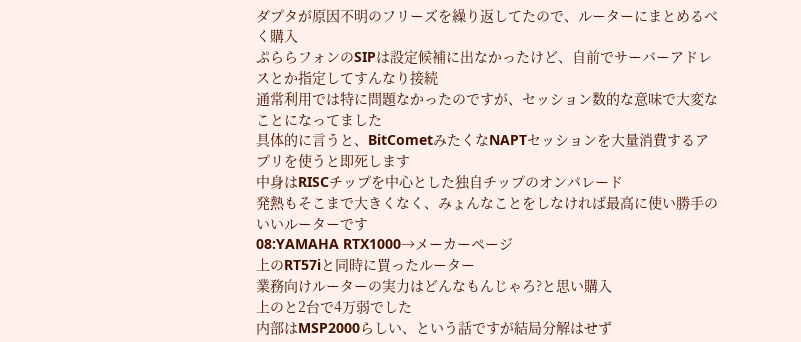ダプタが原因不明のフリーズを繰り返してたので、ルーターにまとめるべく購入
ぷららフォンのSIPは設定候補に出なかったけど、自前でサーバーアドレスとか指定してすんなり接続
通常利用では特に問題なかったのですが、セッション数的な意味で大変なことになってました
具体的に言うと、BitCometみたくなNAPTセッションを大量消費するアプリを使うと即死します
中身はRISCチップを中心とした独自チップのオンパレード
発熱もそこまで大きくなく、みょんなことをしなければ最高に使い勝手のいいルーターです
08:YAMAHA RTX1000→メーカーページ
上のRT57iと同時に買ったルーター
業務向けルーターの実力はどんなもんじゃろ?と思い購入
上のと2台で4万弱でした
内部はMSP2000らしい、という話ですが結局分解はせず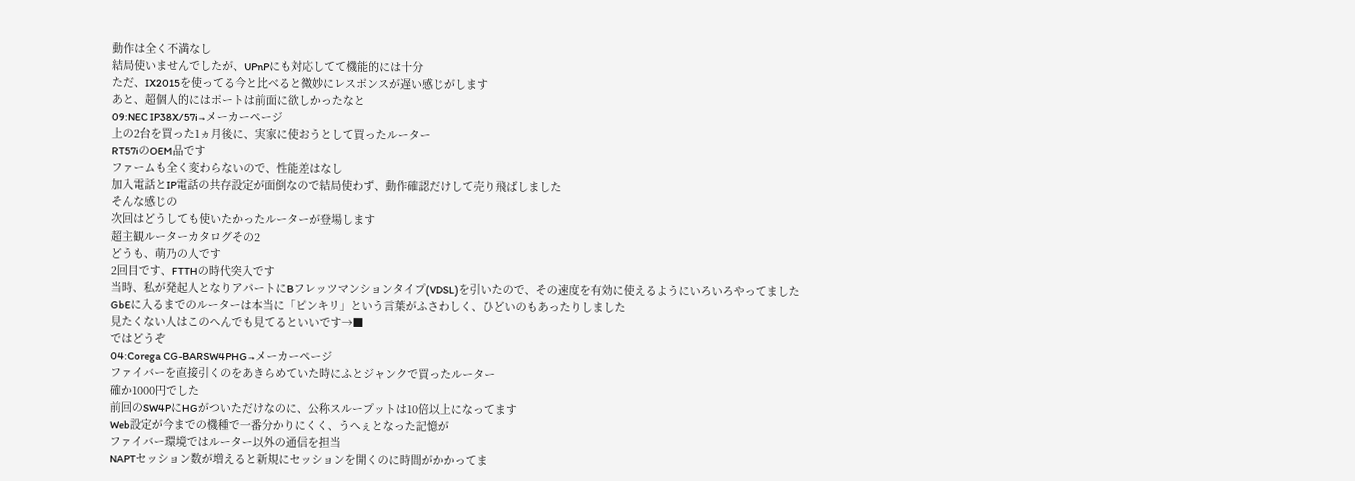動作は全く不満なし
結局使いませんでしたが、UPnPにも対応してて機能的には十分
ただ、IX2015を使ってる今と比べると微妙にレスポンスが遅い感じがします
あと、超個人的にはポートは前面に欲しかったなと
09:NEC IP38X/57i→メーカーページ
上の2台を買った1ヵ月後に、実家に使おうとして買ったルーター
RT57iのOEM品です
ファームも全く変わらないので、性能差はなし
加入電話とIP電話の共存設定が面倒なので結局使わず、動作確認だけして売り飛ばしました
そんな感じの
次回はどうしても使いたかったルーターが登場します
超主観ルーターカタログその2
どうも、萌乃の人です
2回目です、FTTHの時代突入です
当時、私が発起人となりアパートにBフレッツマンションタイプ(VDSL)を引いたので、その速度を有効に使えるようにいろいろやってました
GbEに入るまでのルーターは本当に「ピンキリ」という言葉がふさわしく、ひどいのもあったりしました
見たくない人はこのへんでも見てるといいです→■
ではどうぞ
04:Corega CG-BARSW4PHG→メーカーページ
ファイバーを直接引くのをあきらめていた時にふとジャンクで買ったルーター
確か1000円でした
前回のSW4PにHGがついただけなのに、公称スループットは10倍以上になってます
Web設定が今までの機種で一番分かりにくく、うへぇとなった記憶が
ファイバー環境ではルーター以外の通信を担当
NAPTセッション数が増えると新規にセッションを開くのに時間がかかってま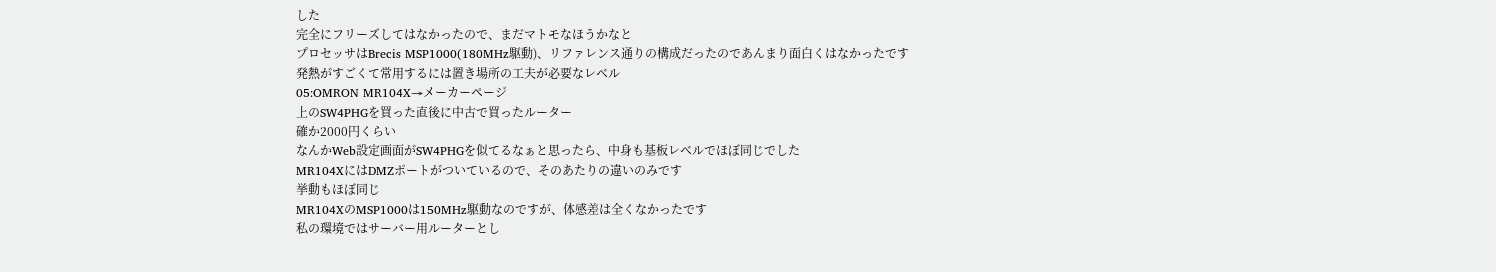した
完全にフリーズしてはなかったので、まだマトモなほうかなと
プロセッサはBrecis MSP1000(180MHz駆動)、リファレンス通りの構成だったのであんまり面白くはなかったです
発熱がすごくて常用するには置き場所の工夫が必要なレベル
05:OMRON MR104X→メーカーページ
上のSW4PHGを買った直後に中古で買ったルーター
確か2000円くらい
なんかWeb設定画面がSW4PHGを似てるなぁと思ったら、中身も基板レベルでほぼ同じでした
MR104XにはDMZポートがついているので、そのあたりの違いのみです
挙動もほぼ同じ
MR104XのMSP1000は150MHz駆動なのですが、体感差は全くなかったです
私の環境ではサーバー用ルーターとし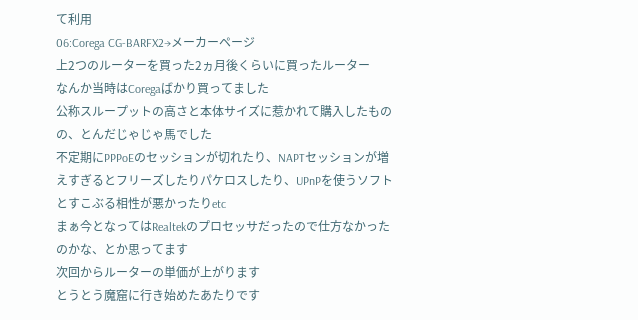て利用
06:Corega CG-BARFX2→メーカーページ
上2つのルーターを買った2ヵ月後くらいに買ったルーター
なんか当時はCoregaばかり買ってました
公称スループットの高さと本体サイズに惹かれて購入したものの、とんだじゃじゃ馬でした
不定期にPPPoEのセッションが切れたり、NAPTセッションが増えすぎるとフリーズしたりパケロスしたり、UPnPを使うソフトとすこぶる相性が悪かったりetc
まぁ今となってはRealtekのプロセッサだったので仕方なかったのかな、とか思ってます
次回からルーターの単価が上がります
とうとう魔窟に行き始めたあたりです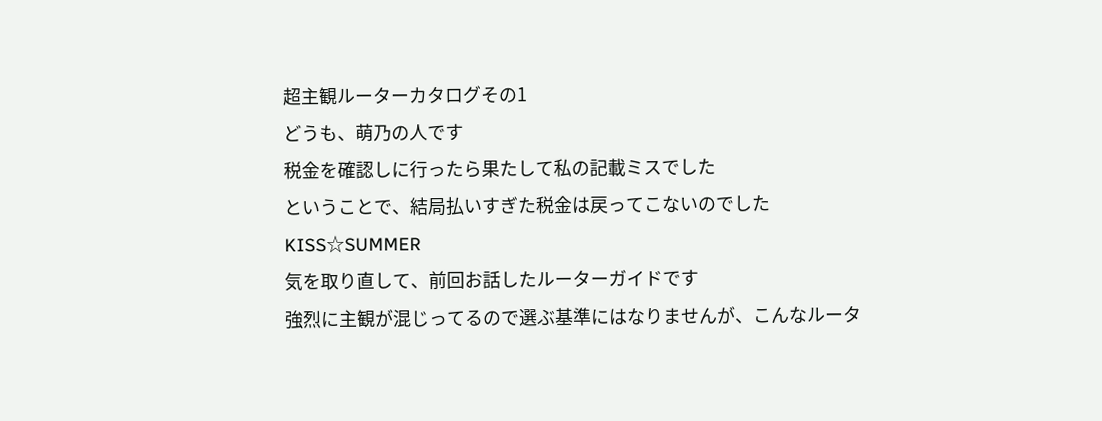超主観ルーターカタログその1
どうも、萌乃の人です
税金を確認しに行ったら果たして私の記載ミスでした
ということで、結局払いすぎた税金は戻ってこないのでした
KISS☆SUMMER
気を取り直して、前回お話したルーターガイドです
強烈に主観が混じってるので選ぶ基準にはなりませんが、こんなルータ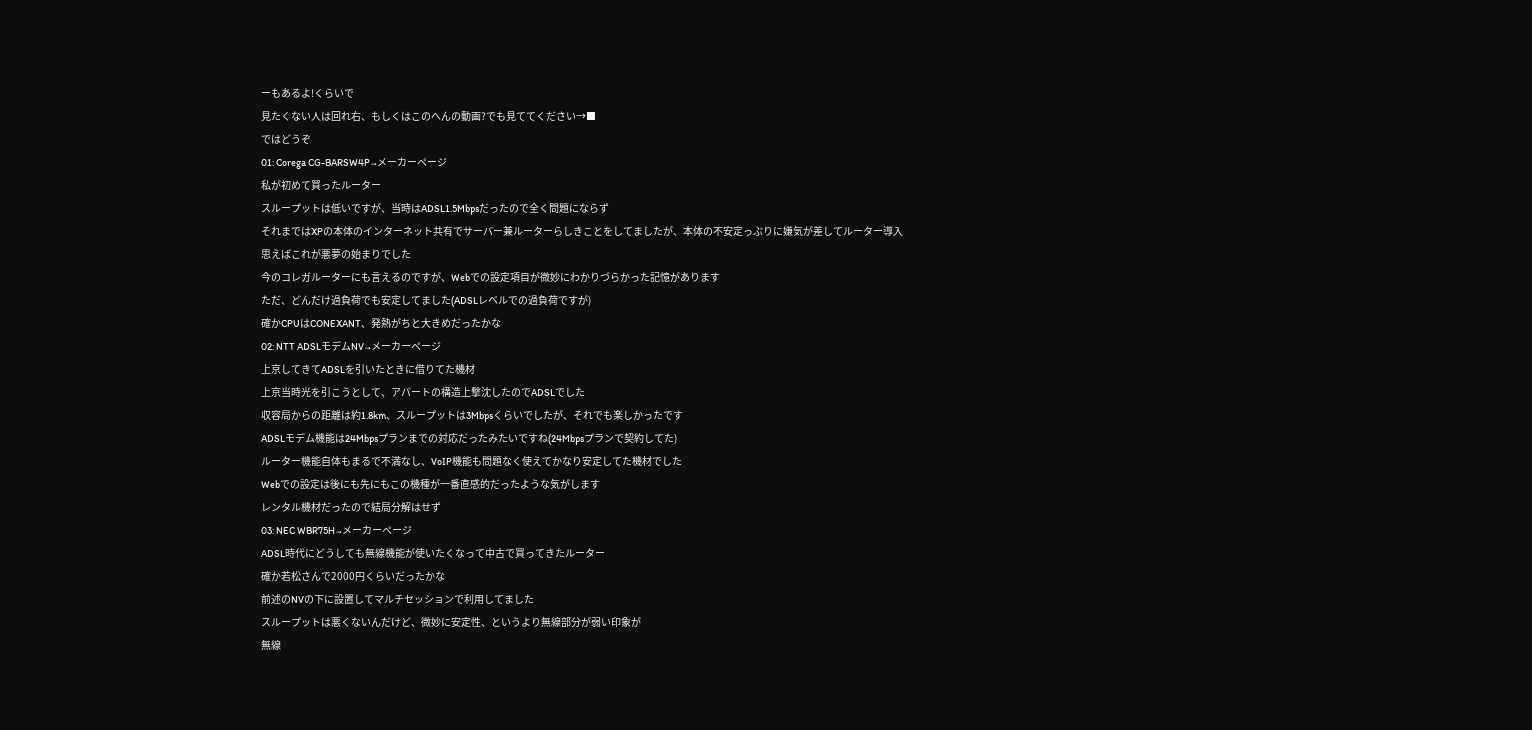ーもあるよ!くらいで
見たくない人は回れ右、もしくはこのへんの動画?でも見ててください→■
ではどうぞ
01: Corega CG-BARSW4P→メーカーページ
私が初めて買ったルーター
スループットは低いですが、当時はADSL1.5Mbpsだったので全く問題にならず
それまではXPの本体のインターネット共有でサーバー兼ルーターらしきことをしてましたが、本体の不安定っぷりに嫌気が差してルーター導入
思えばこれが悪夢の始まりでした
今のコレガルーターにも言えるのですが、Webでの設定項目が微妙にわかりづらかった記憶があります
ただ、どんだけ過負荷でも安定してました(ADSLレベルでの過負荷ですが)
確かCPUはCONEXANT、発熱がちと大きめだったかな
02: NTT ADSLモデムNV→メーカーページ
上京してきてADSLを引いたときに借りてた機材
上京当時光を引こうとして、アパートの構造上撃沈したのでADSLでした
収容局からの距離は約1.8km、スループットは3Mbpsくらいでしたが、それでも楽しかったです
ADSLモデム機能は24Mbpsプランまでの対応だったみたいですね(24Mbpsプランで契約してた)
ルーター機能自体もまるで不満なし、VoIP機能も問題なく使えてかなり安定してた機材でした
Webでの設定は後にも先にもこの機種が一番直感的だったような気がします
レンタル機材だったので結局分解はせず
03: NEC WBR75H→メーカーページ
ADSL時代にどうしても無線機能が使いたくなって中古で買ってきたルーター
確か若松さんで2000円くらいだったかな
前述のNVの下に設置してマルチセッションで利用してました
スループットは悪くないんだけど、微妙に安定性、というより無線部分が弱い印象が
無線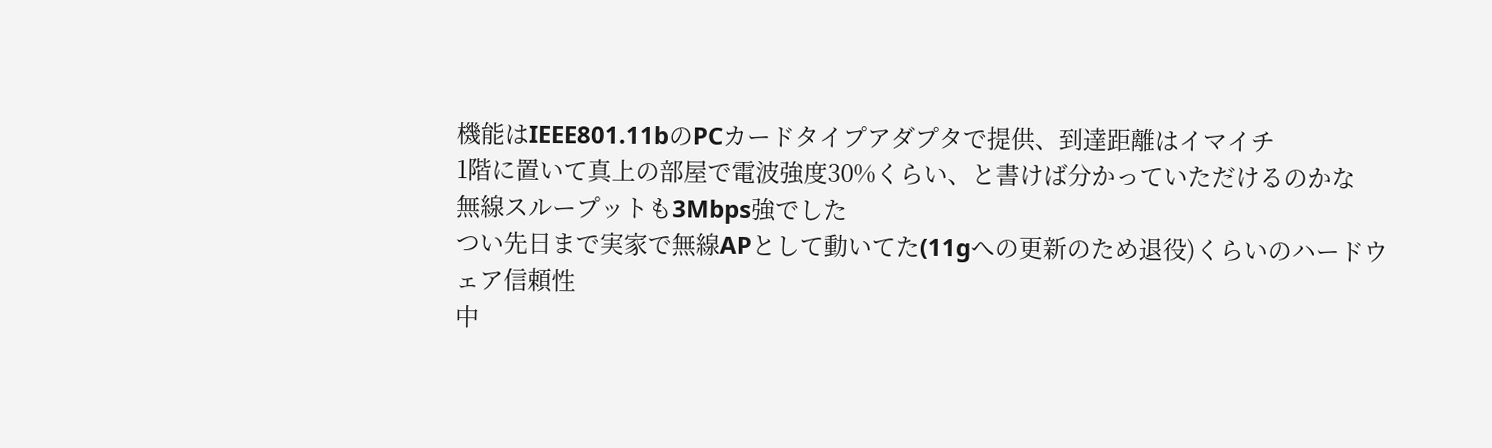機能はIEEE801.11bのPCカードタイプアダプタで提供、到達距離はイマイチ
1階に置いて真上の部屋で電波強度30%くらい、と書けば分かっていただけるのかな
無線スループットも3Mbps強でした
つい先日まで実家で無線APとして動いてた(11gへの更新のため退役)くらいのハードウェア信頼性
中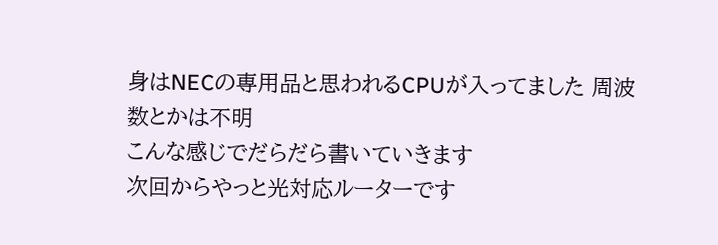身はNECの専用品と思われるCPUが入ってました 周波数とかは不明
こんな感じでだらだら書いていきます
次回からやっと光対応ルーターです